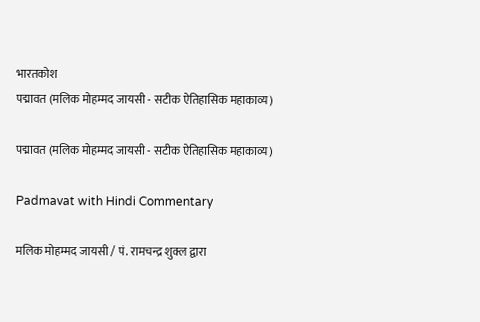भारतकोश
पद्मावत (मलिक मोहम्मद जायसी - सटीक ऐतिहासिक महाकाव्य)

पद्मावत (मलिक मोहम्मद जायसी - सटीक ऐतिहासिक महाकाव्य)

Padmavat with Hindi Commentary

मलिक मोहम्मद जायसी / पं. रामचन्द्र शुक्ल द्वारा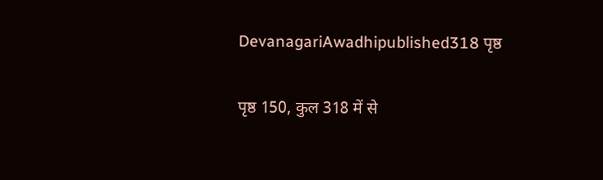DevanagariAwadhipublished318 पृष्ठ

पृष्ठ 150, कुल 318 में से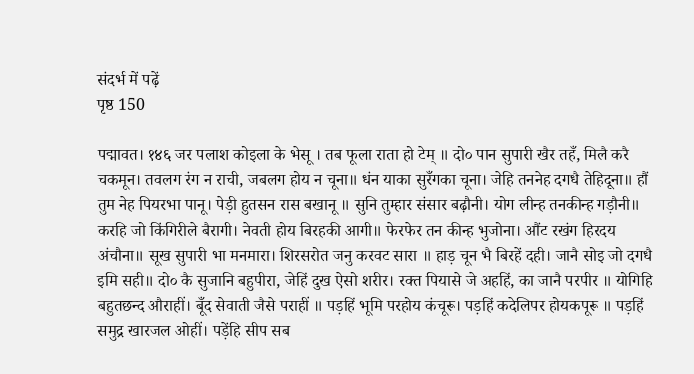संदर्भ में पढ़ें
पृष्ठ 150

पद्मावत। १४६ जर पलाश कोइला के भेसू । तब फूला राता हो टेम् ॥ दो० पान सुपारी खैर तहँ, मिलै करै चकमून। तवलग रंग न राची, जबलग होय न चूना॥ धंन याका सुरँगका चूना। जेहि तननेह दगधै तेहिदूना॥ हौं तुम नेह पियरभा पानू। पेड़ी हुतसन रास बखानू ॥ सुनि तुम्हार संसार बढ़ौनी। योग लीन्ह तनकीन्ह गड़ौनी॥ करहि जो किंगिरीले बैरागी। नेवती होय बिरहकी आगी॥ फेरफेर तन कीन्ह भुजोना। औंट रखंग हिरदय अंचौना॥ सूख सुपारी भा मनमारा। शिरसरोत जनु करवट सारा ॥ हाड़ चून भै बिरहें दही। जानै सोइ जो दगधै इमि सही॥ दो० कै सुजानि बहुपीरा, जेहिं दुख ऐसो शरीर। रक्त पियासे जे अहहिं, का जानै परपीर ॥ योगिहि बहुतछन्द औराहीं। बूँद सेवाती जैसे पराहीं ॥ पड़हिं भूमि परहोय कंचूरू। पड़हिं कदेलिपर होयकपूरू ॥ पड़हिं समुद्र खारजल ओहीं। पड़ेंहि सीप सब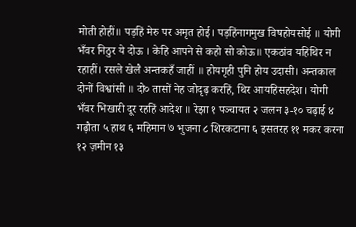मोती होहीं॥ पड़हिं मेरु पर अमृत होई। पड़हिंनागमुख विषहोयसोई ॥ योगी भँवर निठुर ये दोऊ । केहि आपने से कहो सो कोऊ॥ एकठांव यहिथिर न रहाहीं। रसले खेलै अन्तकहँ जाहीं ॥ होयगृही पुनि होय उदासी। अन्तकाल दोनों विश्वांसी ॥ दो० तासों नेह जोदृढ़ करहिं, थिर आयहिसहदेश। योगी भँवर भिखारी दूर रहहिं आदेश ॥ रेझा १ पञ्चायत २ जलन ३-१० चढ़ाई ४ गढ़ौता ५ हाथ ६ महिमान ७ भुजना ८ शिरकटाना ६ इसतरह ११ मकर करना १२ ज़मीन १३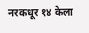नरकधूर १४ केला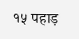१५ पहाड़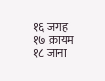१६ जगह १७ क़ायम १८ जाना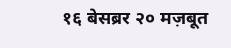१६ बेसब्रर २० मज़बूत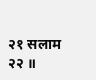२१ सलाम २२ ॥